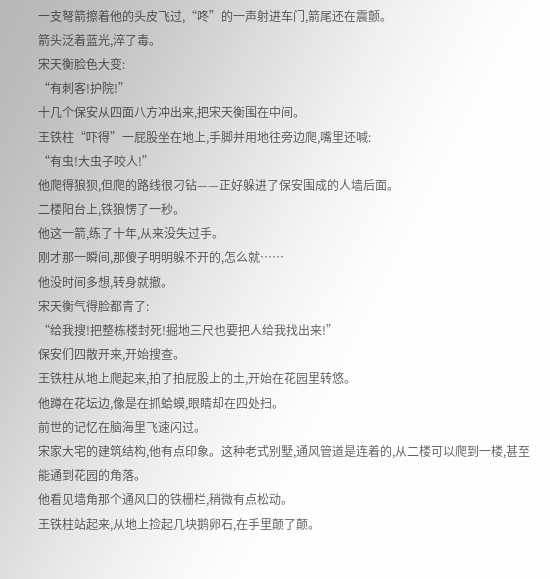一支弩箭擦着他的头皮飞过,“咚”的一声射进车门,箭尾还在震颤。
箭头泛着蓝光,淬了毒。
宋天衡脸色大变:
“有刺客!护院!”
十几个保安从四面八方冲出来,把宋天衡围在中间。
王铁柱“吓得”一屁股坐在地上,手脚并用地往旁边爬,嘴里还喊:
“有虫!大虫子咬人!”
他爬得狼狈,但爬的路线很刁钻——正好躲进了保安围成的人墙后面。
二楼阳台上,铁狼愣了一秒。
他这一箭,练了十年,从来没失过手。
刚才那一瞬间,那傻子明明躲不开的,怎么就……
他没时间多想,转身就撤。
宋天衡气得脸都青了:
“给我搜!把整栋楼封死!掘地三尺也要把人给我找出来!”
保安们四散开来,开始搜查。
王铁柱从地上爬起来,拍了拍屁股上的土,开始在花园里转悠。
他蹲在花坛边,像是在抓蛤蟆,眼睛却在四处扫。
前世的记忆在脑海里飞速闪过。
宋家大宅的建筑结构,他有点印象。这种老式别墅,通风管道是连着的,从二楼可以爬到一楼,甚至能通到花园的角落。
他看见墙角那个通风口的铁栅栏,稍微有点松动。
王铁柱站起来,从地上捡起几块鹅卵石,在手里颠了颠。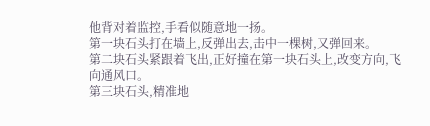他背对着监控,手看似随意地一扬。
第一块石头打在墙上,反弹出去,击中一棵树,又弹回来。
第二块石头紧跟着飞出,正好撞在第一块石头上,改变方向,飞向通风口。
第三块石头,精准地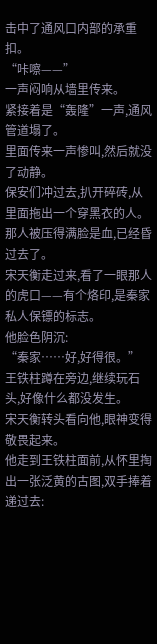击中了通风口内部的承重扣。
“咔嚓——”
一声闷响从墙里传来。
紧接着是“轰隆”一声,通风管道塌了。
里面传来一声惨叫,然后就没了动静。
保安们冲过去,扒开碎砖,从里面拖出一个穿黑衣的人。
那人被压得满脸是血,已经昏过去了。
宋天衡走过来,看了一眼那人的虎口——有个烙印,是秦家私人保镖的标志。
他脸色阴沉:
“秦家……好,好得很。”
王铁柱蹲在旁边,继续玩石头,好像什么都没发生。
宋天衡转头看向他,眼神变得敬畏起来。
他走到王铁柱面前,从怀里掏出一张泛黄的古图,双手捧着递过去: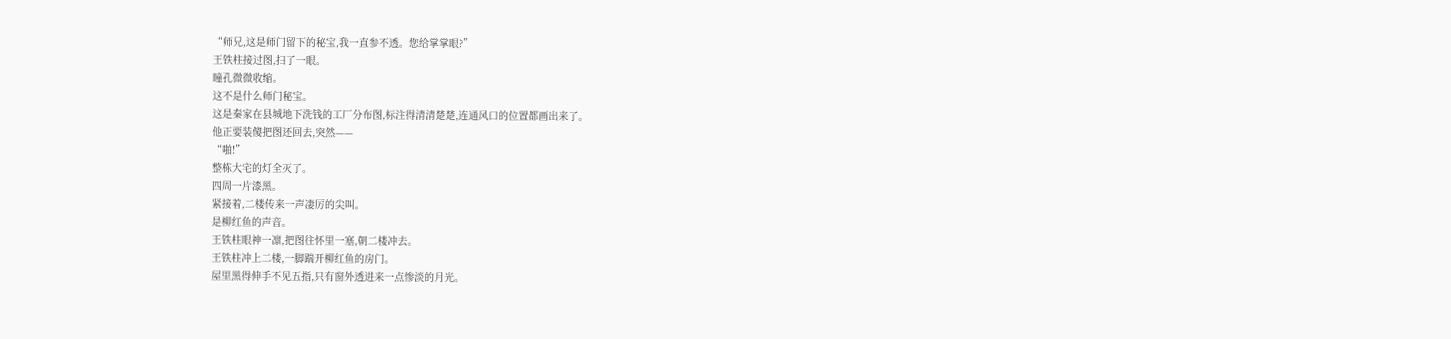“师兄,这是师门留下的秘宝,我一直参不透。您给掌掌眼?”
王铁柱接过图,扫了一眼。
瞳孔微微收缩。
这不是什么师门秘宝。
这是秦家在县城地下洗钱的工厂分布图,标注得清清楚楚,连通风口的位置都画出来了。
他正要装傻把图还回去,突然——
“啪!”
整栋大宅的灯全灭了。
四周一片漆黑。
紧接着,二楼传来一声凄厉的尖叫。
是柳红鱼的声音。
王铁柱眼神一凛,把图往怀里一塞,朝二楼冲去。
王铁柱冲上二楼,一脚踹开柳红鱼的房门。
屋里黑得伸手不见五指,只有窗外透进来一点惨淡的月光。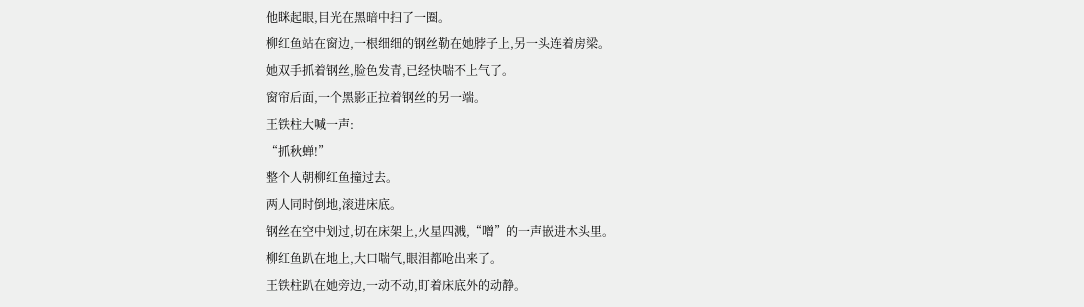他眯起眼,目光在黑暗中扫了一圈。
柳红鱼站在窗边,一根细细的钢丝勒在她脖子上,另一头连着房梁。
她双手抓着钢丝,脸色发青,已经快喘不上气了。
窗帘后面,一个黑影正拉着钢丝的另一端。
王铁柱大喊一声:
“抓秋蝉!”
整个人朝柳红鱼撞过去。
两人同时倒地,滚进床底。
钢丝在空中划过,切在床架上,火星四溅,“噌”的一声嵌进木头里。
柳红鱼趴在地上,大口喘气,眼泪都呛出来了。
王铁柱趴在她旁边,一动不动,盯着床底外的动静。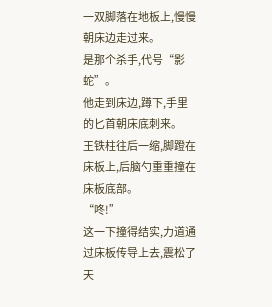一双脚落在地板上,慢慢朝床边走过来。
是那个杀手,代号“影蛇”。
他走到床边,蹲下,手里的匕首朝床底刺来。
王铁柱往后一缩,脚蹬在床板上,后脑勺重重撞在床板底部。
“咚!”
这一下撞得结实,力道通过床板传导上去,震松了天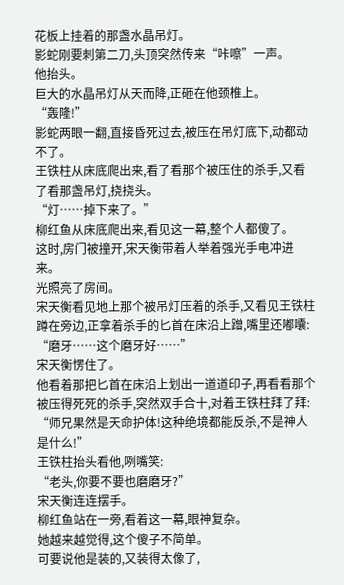花板上挂着的那盏水晶吊灯。
影蛇刚要刺第二刀,头顶突然传来“咔嚓”一声。
他抬头。
巨大的水晶吊灯从天而降,正砸在他颈椎上。
“轰隆!”
影蛇两眼一翻,直接昏死过去,被压在吊灯底下,动都动不了。
王铁柱从床底爬出来,看了看那个被压住的杀手,又看了看那盏吊灯,挠挠头。
“灯……掉下来了。”
柳红鱼从床底爬出来,看见这一幕,整个人都傻了。
这时,房门被撞开,宋天衡带着人举着强光手电冲进来。
光照亮了房间。
宋天衡看见地上那个被吊灯压着的杀手,又看见王铁柱蹲在旁边,正拿着杀手的匕首在床沿上蹭,嘴里还嘟囔:
“磨牙……这个磨牙好……”
宋天衡愣住了。
他看着那把匕首在床沿上划出一道道印子,再看看那个被压得死死的杀手,突然双手合十,对着王铁柱拜了拜:
“师兄果然是天命护体!这种绝境都能反杀,不是神人是什么!”
王铁柱抬头看他,咧嘴笑:
“老头,你要不要也磨磨牙?”
宋天衡连连摆手。
柳红鱼站在一旁,看着这一幕,眼神复杂。
她越来越觉得,这个傻子不简单。
可要说他是装的,又装得太像了,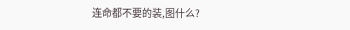连命都不要的装,图什么?